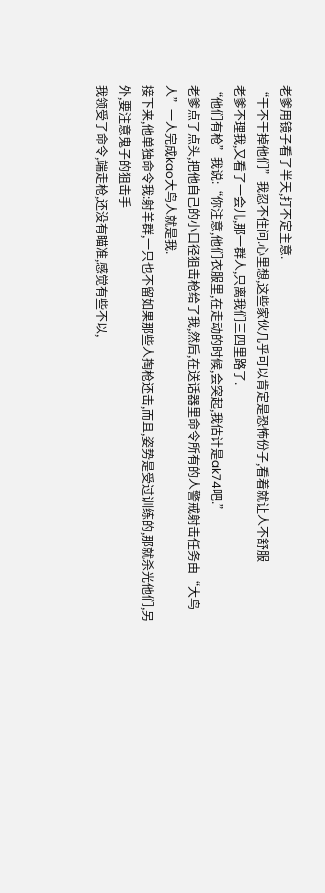老爹用镜子看了半天,打不定主意.
“干不干掉他们”我忍不住问.心里想,这些家伙几乎可以肯定是恐怖份子,看着就让人不舒服
老爹不理我,又看了一会儿,那一群人,只离我们三四里路了.
“他们有枪”我说:“你注意,他们衣服里,在走动的时候,会突起,我估计是ak74吧.”
老爹点了点头,把他自己的小口径狙击枪给了我,然后,在送话器里命令所有的人警戒射击任务由“大鸟人”一人完成kao大鸟人就是我.
接下来,他单独命令我:射羊群,一只也不留如果那些人掏枪还击,而且,姿势是受过训练的,那就杀光他们,另外,要注意鬼子的狙击手
我领受了命令,端走枪,还没有瞄准,感觉有些不以,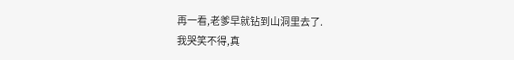再一看,老爹早就钻到山洞里去了.
我哭笑不得,真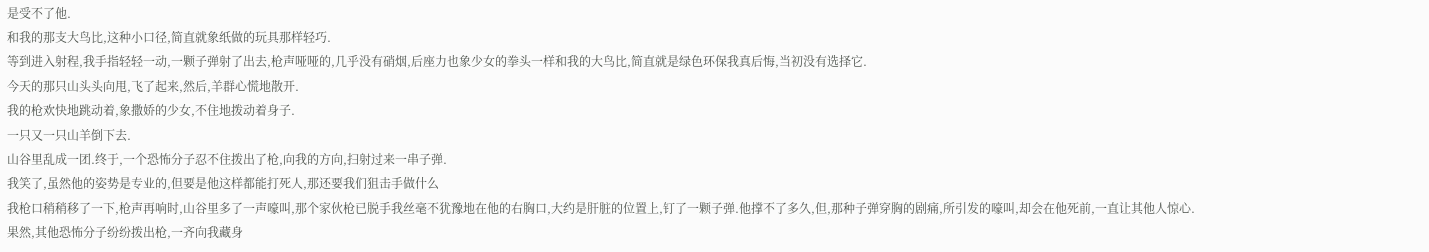是受不了他.
和我的那支大鸟比,这种小口径,简直就象纸做的玩具那样轻巧.
等到进入射程,我手指轻轻一动,一颗子弹射了出去,枪声哑哑的,几乎没有硝烟,后座力也象少女的拳头一样和我的大鸟比,简直就是绿色环保我真后悔,当初没有选择它.
今天的那只山头头向甩,飞了起来,然后,羊群心慌地散开.
我的枪欢快地跳动着,象撒娇的少女,不住地拨动着身子.
一只又一只山羊倒下去.
山谷里乱成一团.终于,一个恐怖分子忍不住拨出了枪,向我的方向,扫射过来一串子弹.
我笑了,虽然他的姿势是专业的,但要是他这样都能打死人,那还要我们狙击手做什么
我枪口稍稍移了一下,枪声再响时,山谷里多了一声嚎叫,那个家伙枪已脱手我丝毫不犹豫地在他的右胸口,大约是肝脏的位置上,钉了一颗子弹.他撑不了多久,但,那种子弹穿胸的剧痛,所引发的嚎叫,却会在他死前,一直让其他人惊心.
果然,其他恐怖分子纷纷拨出枪,一齐向我藏身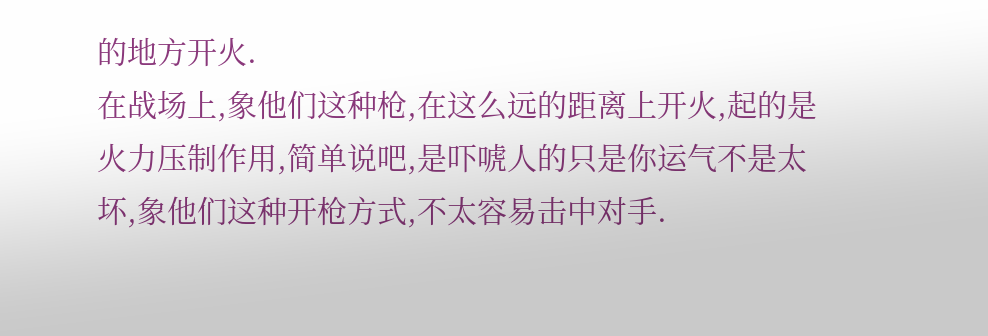的地方开火.
在战场上,象他们这种枪,在这么远的距离上开火,起的是火力压制作用,简单说吧,是吓唬人的只是你运气不是太坏,象他们这种开枪方式,不太容易击中对手.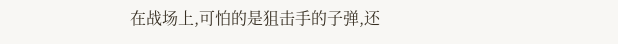在战场上,可怕的是狙击手的子弹,还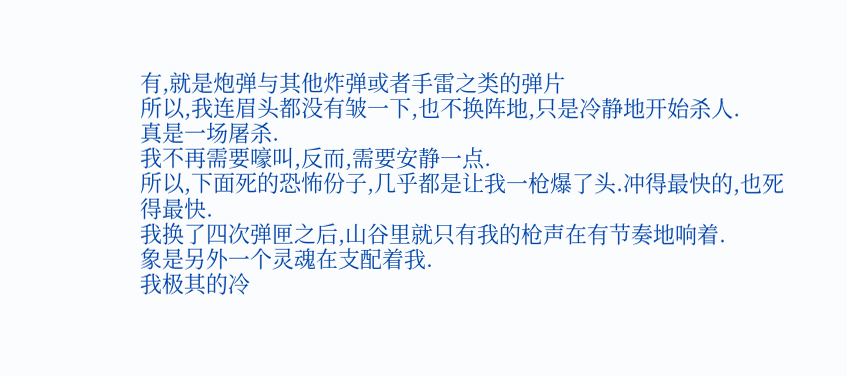有,就是炮弹与其他炸弹或者手雷之类的弹片
所以,我连眉头都没有皱一下,也不换阵地,只是冷静地开始杀人.
真是一场屠杀.
我不再需要嚎叫,反而,需要安静一点.
所以,下面死的恐怖份子,几乎都是让我一枪爆了头.冲得最快的,也死得最快.
我换了四次弹匣之后,山谷里就只有我的枪声在有节奏地响着.
象是另外一个灵魂在支配着我.
我极其的冷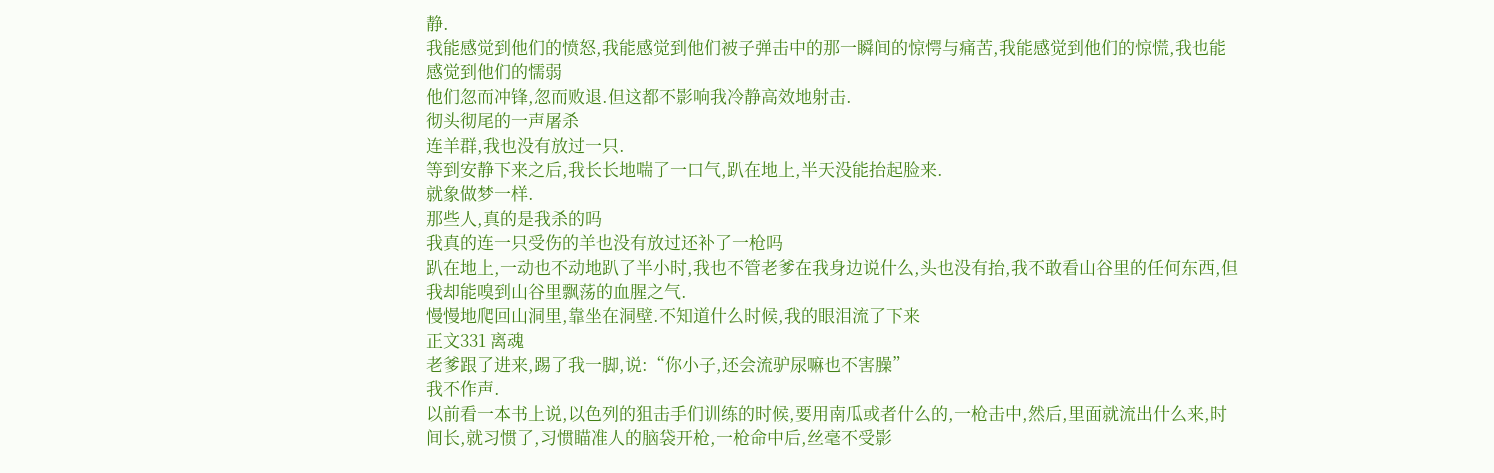静.
我能感觉到他们的愤怒,我能感觉到他们被子弹击中的那一瞬间的惊愕与痛苦,我能感觉到他们的惊慌,我也能感觉到他们的懦弱
他们忽而冲锋,忽而败退.但这都不影响我冷静高效地射击.
彻头彻尾的一声屠杀
连羊群,我也没有放过一只.
等到安静下来之后,我长长地喘了一口气,趴在地上,半天没能抬起脸来.
就象做梦一样.
那些人,真的是我杀的吗
我真的连一只受伤的羊也没有放过还补了一枪吗
趴在地上,一动也不动地趴了半小时,我也不管老爹在我身边说什么,头也没有抬,我不敢看山谷里的任何东西,但我却能嗅到山谷里飘荡的血腥之气.
慢慢地爬回山洞里,靠坐在洞壁.不知道什么时候,我的眼泪流了下来
正文331 离魂
老爹跟了进来,踢了我一脚,说:“你小子,还会流驴尿嘛也不害臊”
我不作声.
以前看一本书上说,以色列的狙击手们训练的时候,要用南瓜或者什么的,一枪击中,然后,里面就流出什么来,时间长,就习惯了,习惯瞄准人的脑袋开枪,一枪命中后,丝毫不受影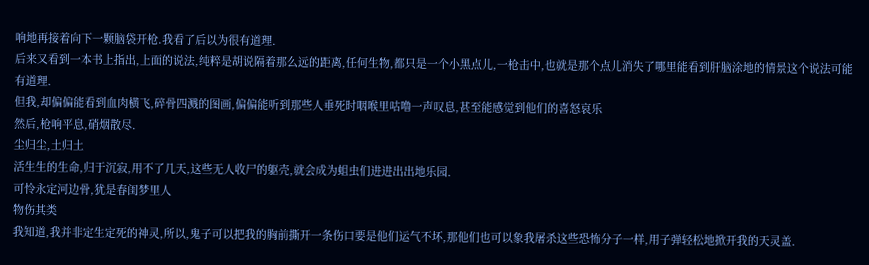响地再接着向下一颗脑袋开枪.我看了后以为很有道理.
后来又看到一本书上指出,上面的说法,纯粹是胡说隔着那么远的距离,任何生物,都只是一个小黑点儿,一枪击中,也就是那个点儿消失了哪里能看到肝脑涂地的情景这个说法可能有道理.
但我,却偏偏能看到血肉横飞,碎骨四溅的图画,偏偏能听到那些人垂死时咽喉里咕噜一声叹息,甚至能感觉到他们的喜怒哀乐
然后,枪响平息,硝烟散尽.
尘归尘,土归土
活生生的生命,归于沉寂,用不了几天,这些无人收尸的躯壳,就会成为蛆虫们进进出出地乐园.
可怜永定河边骨,犹是春闺梦里人
物伤其类
我知道,我并非定生定死的神灵,所以,鬼子可以把我的胸前撕开一条伤口要是他们运气不坏,那他们也可以象我屠杀这些恐怖分子一样,用子弹轻松地掀开我的天灵盖.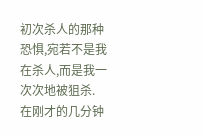初次杀人的那种恐惧,宛若不是我在杀人,而是我一次次地被狙杀.
在刚才的几分钟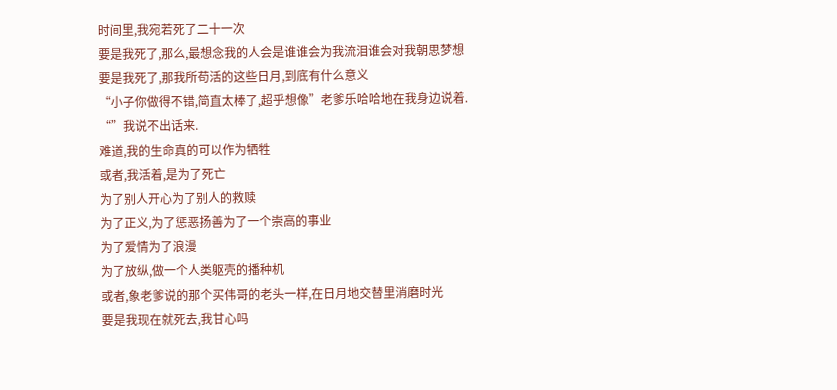时间里,我宛若死了二十一次
要是我死了,那么,最想念我的人会是谁谁会为我流泪谁会对我朝思梦想
要是我死了,那我所苟活的这些日月,到底有什么意义
“小子你做得不错,简直太棒了,超乎想像”老爹乐哈哈地在我身边说着.
“”我说不出话来.
难道,我的生命真的可以作为牺牲
或者,我活着,是为了死亡
为了别人开心为了别人的救赎
为了正义,为了惩恶扬善为了一个崇高的事业
为了爱情为了浪漫
为了放纵,做一个人类躯壳的播种机
或者,象老爹说的那个买伟哥的老头一样,在日月地交替里消磨时光
要是我现在就死去,我甘心吗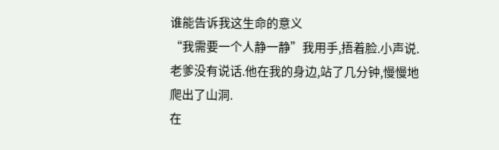谁能告诉我这生命的意义
“我需要一个人静一静”我用手,捂着脸.小声说.
老爹没有说话.他在我的身边,站了几分钟,慢慢地爬出了山洞.
在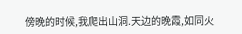傍晚的时候,我爬出山洞.天边的晚霞,如同火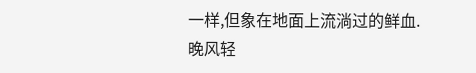一样,但象在地面上流淌过的鲜血.
晚风轻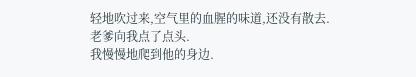轻地吹过来,空气里的血腥的味道,还没有散去.
老爹向我点了点头.
我慢慢地爬到他的身边.